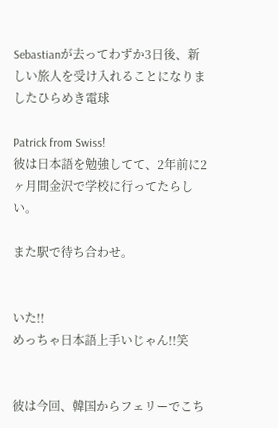Sebastianが去ってわずか3日後、新しい旅人を受け入れることになりましたひらめき電球

Patrick from Swiss!
彼は日本語を勉強してて、2年前に2ヶ月間金沢で学校に行ってたらしい。

また駅で待ち合わせ。


いた!!
めっちゃ日本語上手いじゃん!!笑


彼は今回、韓国からフェリーでこち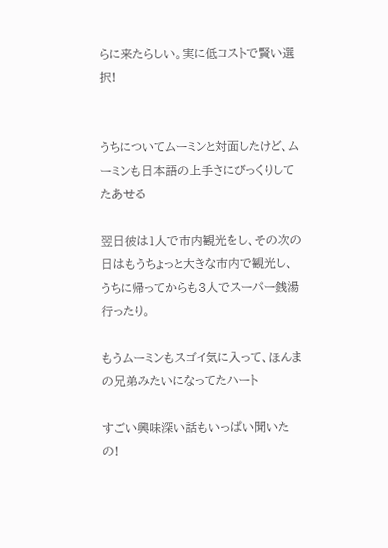らに来たらしい。実に低コストで賢い選択!


うちについてムーミンと対面したけど、ムーミンも日本語の上手さにびっくりしてたあせる

翌日彼は1人で市内観光をし、その次の日はもうちょっと大きな市内で観光し、うちに帰ってからも3人でスーパー銭湯行ったり。

もうムーミンもスゴイ気に入って、ほんまの兄弟みたいになってたハート

すごい興味深い話もいっぱい聞いたの!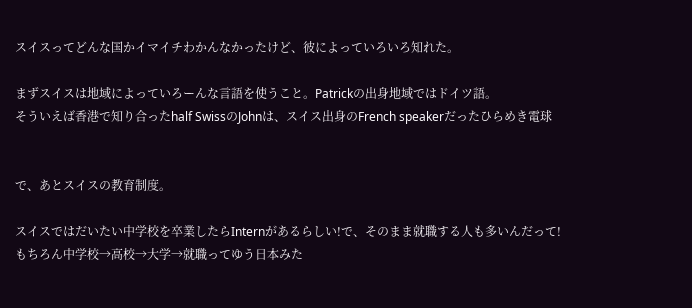スイスってどんな国かイマイチわかんなかったけど、彼によっていろいろ知れた。

まずスイスは地域によっていろーんな言語を使うこと。Patrickの出身地域ではドイツ語。
そういえば香港で知り合ったhalf SwissのJohnは、スイス出身のFrench speakerだったひらめき電球


で、あとスイスの教育制度。

スイスではだいたい中学校を卒業したらInternがあるらしい!で、そのまま就職する人も多いんだって!
もちろん中学校→高校→大学→就職ってゆう日本みた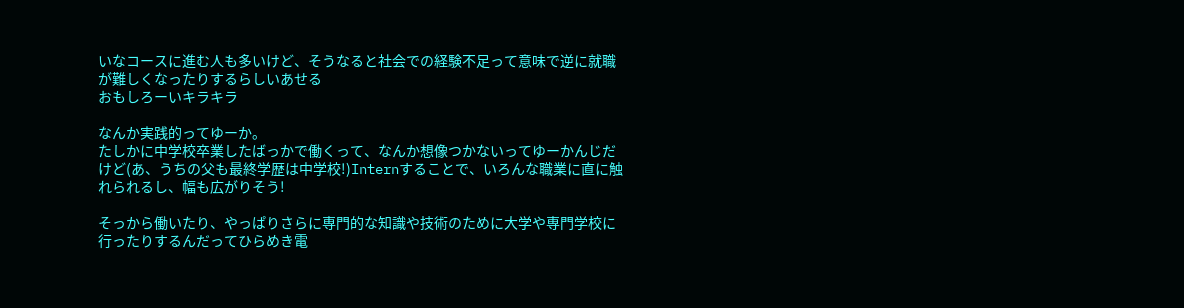いなコースに進む人も多いけど、そうなると社会での経験不足って意味で逆に就職が難しくなったりするらしいあせる
おもしろーいキラキラ

なんか実践的ってゆーか。
たしかに中学校卒業したばっかで働くって、なんか想像つかないってゆーかんじだけど(あ、うちの父も最終学歴は中学校!)Internすることで、いろんな職業に直に触れられるし、幅も広がりそう!

そっから働いたり、やっぱりさらに専門的な知識や技術のために大学や専門学校に行ったりするんだってひらめき電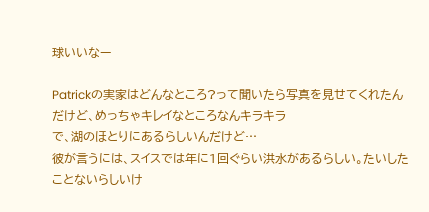球いいなー

Patrickの実家はどんなところ?って聞いたら写真を見せてくれたんだけど、めっちゃキレイなところなんキラキラ
で、湖のほとりにあるらしいんだけど…
彼が言うには、スイスでは年に1回ぐらい洪水があるらしい。たいしたことないらしいけ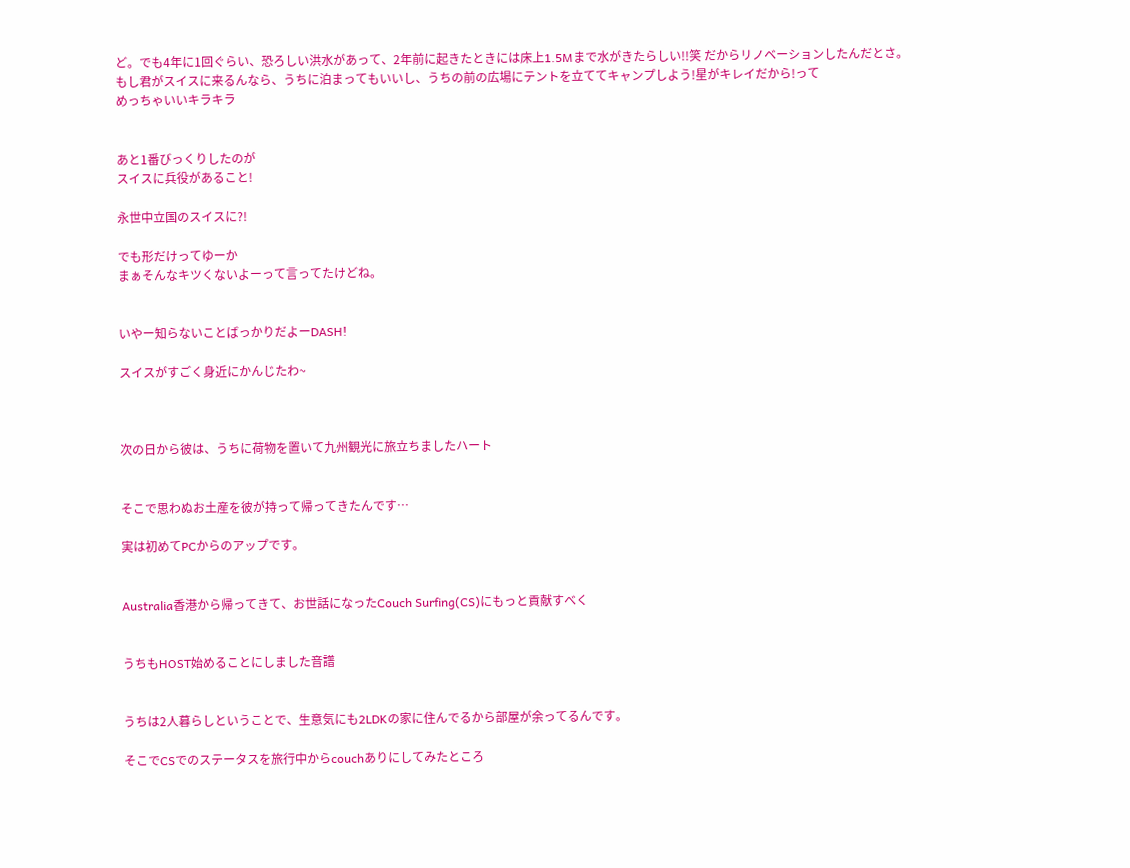ど。でも4年に1回ぐらい、恐ろしい洪水があって、2年前に起きたときには床上1.5Mまで水がきたらしい!!笑 だからリノベーションしたんだとさ。
もし君がスイスに来るんなら、うちに泊まってもいいし、うちの前の広場にテントを立ててキャンプしよう!星がキレイだから!って
めっちゃいいキラキラ


あと1番びっくりしたのが
スイスに兵役があること!

永世中立国のスイスに?!

でも形だけってゆーか
まぁそんなキツくないよーって言ってたけどね。


いやー知らないことばっかりだよーDASH!

スイスがすごく身近にかんじたわ~



次の日から彼は、うちに荷物を置いて九州観光に旅立ちましたハート


そこで思わぬお土産を彼が持って帰ってきたんです…

実は初めてPCからのアップです。


Australia香港から帰ってきて、お世話になったCouch Surfing(CS)にもっと貢献すべく


うちもHOST始めることにしました音譜


うちは2人暮らしということで、生意気にも2LDKの家に住んでるから部屋が余ってるんです。

そこでCSでのステータスを旅行中からcouchありにしてみたところ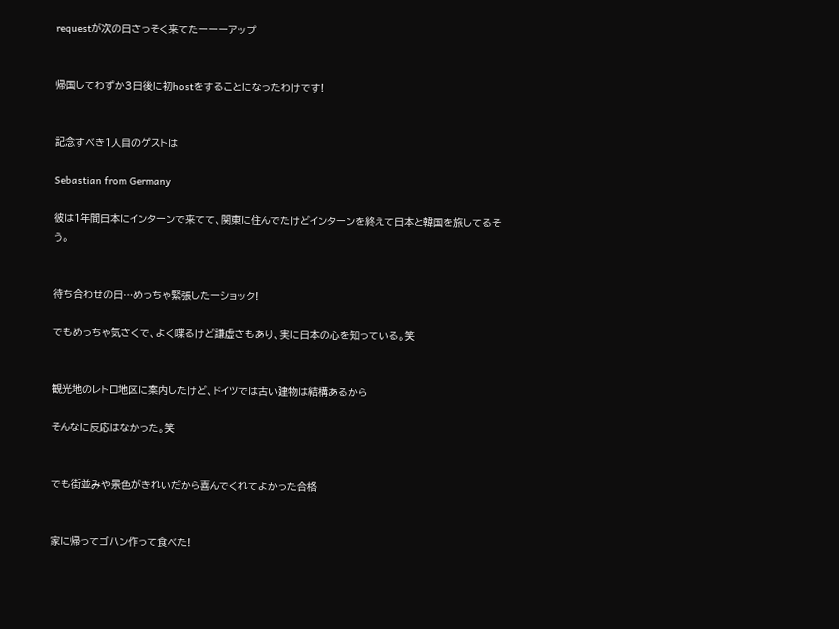requestが次の日さっそく来てたーーーアップ


帰国してわずか3日後に初hostをすることになったわけです!


記念すべき1人目のゲストは

Sebastian from Germany

彼は1年間日本にインターンで来てて、関東に住んでたけどインターンを終えて日本と韓国を旅してるそう。


待ち合わせの日…めっちゃ緊張したーショック!

でもめっちゃ気さくで、よく喋るけど謙虚さもあり、実に日本の心を知っている。笑


観光地のレトロ地区に案内したけど、ドイツでは古い建物は結構あるから

そんなに反応はなかった。笑


でも街並みや景色がきれいだから喜んでくれてよかった合格


家に帰ってゴハン作って食べた!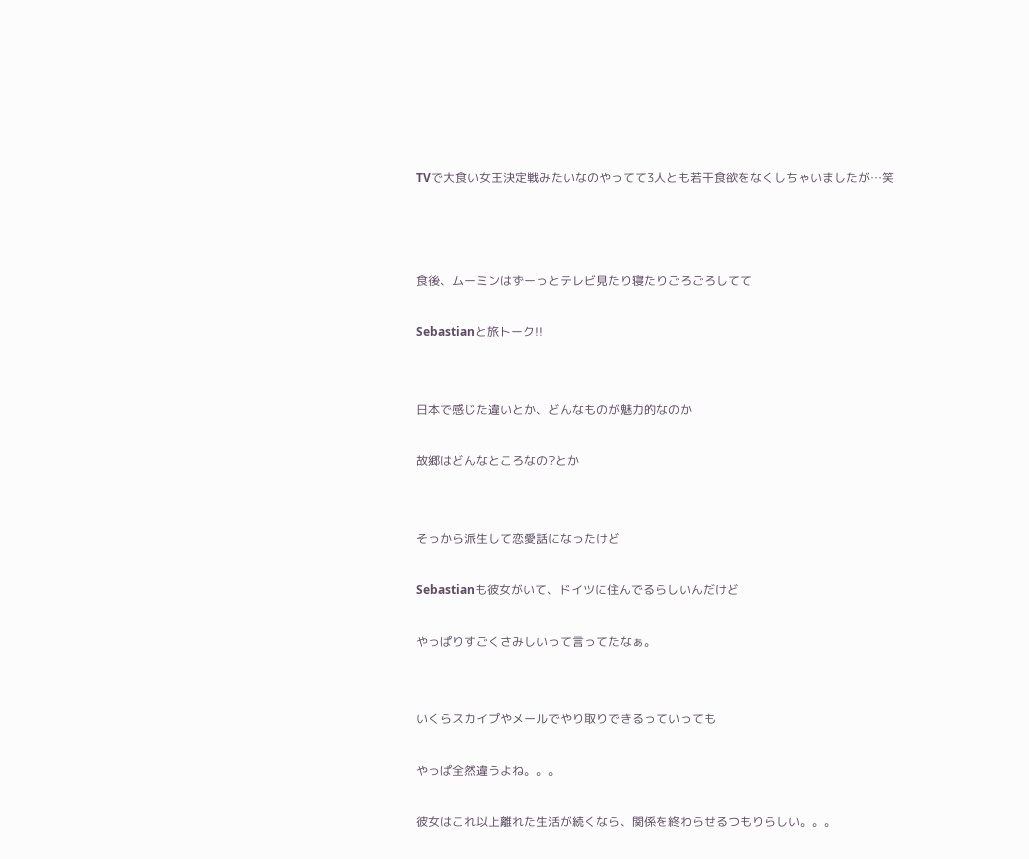TVで大食い女王決定戦みたいなのやってて3人とも若干食欲をなくしちゃいましたが…笑



食後、ムーミンはずーっとテレビ見たり寝たりごろごろしてて

Sebastianと旅トーク!!


日本で感じた違いとか、どんなものが魅力的なのか

故郷はどんなところなの?とか


そっから派生して恋愛話になったけど

Sebastianも彼女がいて、ドイツに住んでるらしいんだけど

やっぱりすごくさみしいって言ってたなぁ。


いくらスカイプやメールでやり取りできるっていっても

やっぱ全然違うよね。。。

彼女はこれ以上離れた生活が続くなら、関係を終わらせるつもりらしい。。。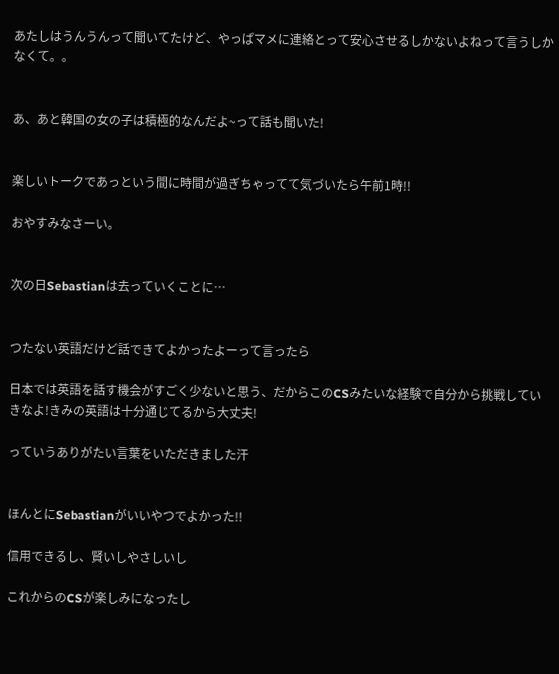あたしはうんうんって聞いてたけど、やっぱマメに連絡とって安心させるしかないよねって言うしかなくて。。


あ、あと韓国の女の子は積極的なんだよ~って話も聞いた!


楽しいトークであっという間に時間が過ぎちゃってて気づいたら午前1時!!

おやすみなさーい。


次の日Sebastianは去っていくことに…


つたない英語だけど話できてよかったよーって言ったら

日本では英語を話す機会がすごく少ないと思う、だからこのCSみたいな経験で自分から挑戦していきなよ!きみの英語は十分通じてるから大丈夫!

っていうありがたい言葉をいただきました汗


ほんとにSebastianがいいやつでよかった!!

信用できるし、賢いしやさしいし

これからのCSが楽しみになったし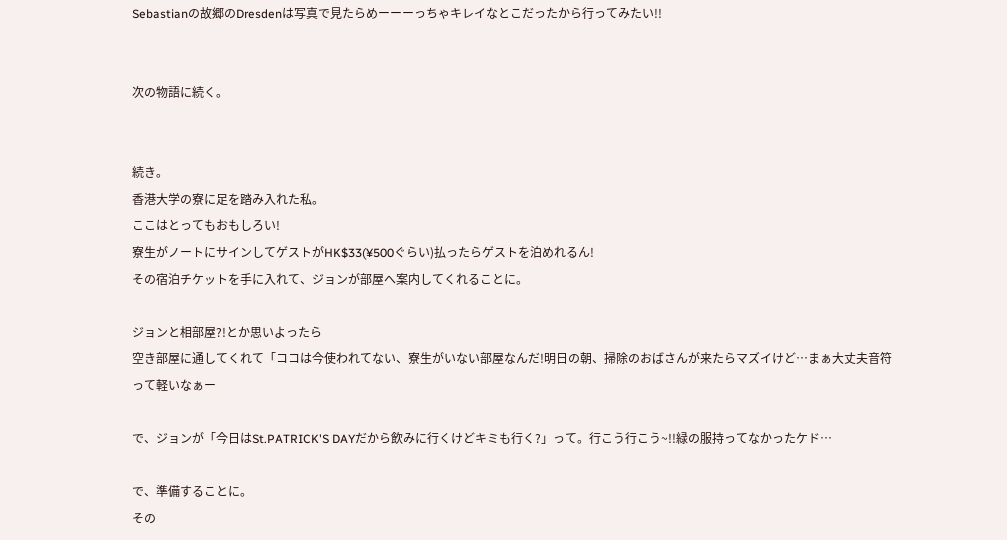Sebastianの故郷のDresdenは写真で見たらめーーーっちゃキレイなとこだったから行ってみたい!!


次の物語に続く。


続き。
香港大学の寮に足を踏み入れた私。
ここはとってもおもしろい!
寮生がノートにサインしてゲストがHK$33(¥500ぐらい)払ったらゲストを泊めれるん!
その宿泊チケットを手に入れて、ジョンが部屋へ案内してくれることに。

ジョンと相部屋?!とか思いよったら
空き部屋に通してくれて「ココは今使われてない、寮生がいない部屋なんだ!明日の朝、掃除のおばさんが来たらマズイけど…まぁ大丈夫音符
って軽いなぁー

で、ジョンが「今日はSt.PATRICK'S DAYだから飲みに行くけどキミも行く?」って。行こう行こう~!!緑の服持ってなかったケド…

で、準備することに。
その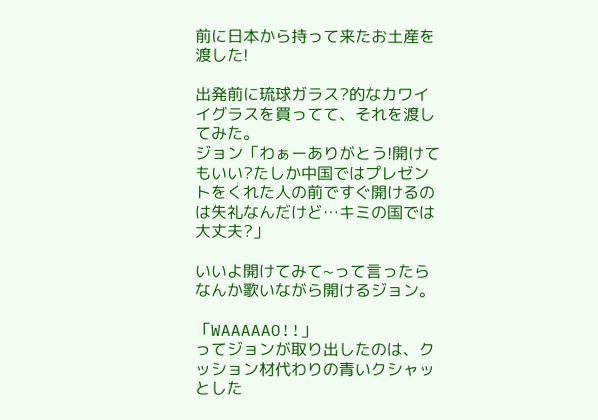前に日本から持って来たお土産を渡した!

出発前に琉球ガラス?的なカワイイグラスを買ってて、それを渡してみた。
ジョン「わぁーありがとう!開けてもいい?たしか中国ではプレゼントをくれた人の前ですぐ開けるのは失礼なんだけど…キミの国では大丈夫?」

いいよ開けてみて~って言ったらなんか歌いながら開けるジョン。

「WAAAAAO!!」
ってジョンが取り出したのは、クッション材代わりの青いクシャッとした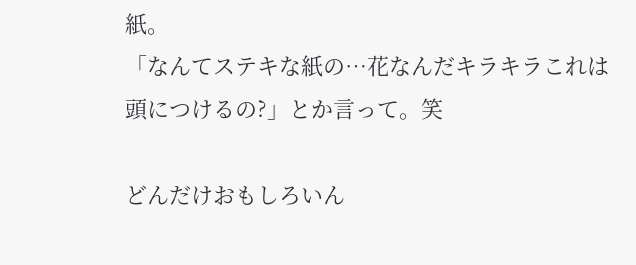紙。
「なんてステキな紙の…花なんだキラキラこれは頭につけるの?」とか言って。笑

どんだけおもしろいん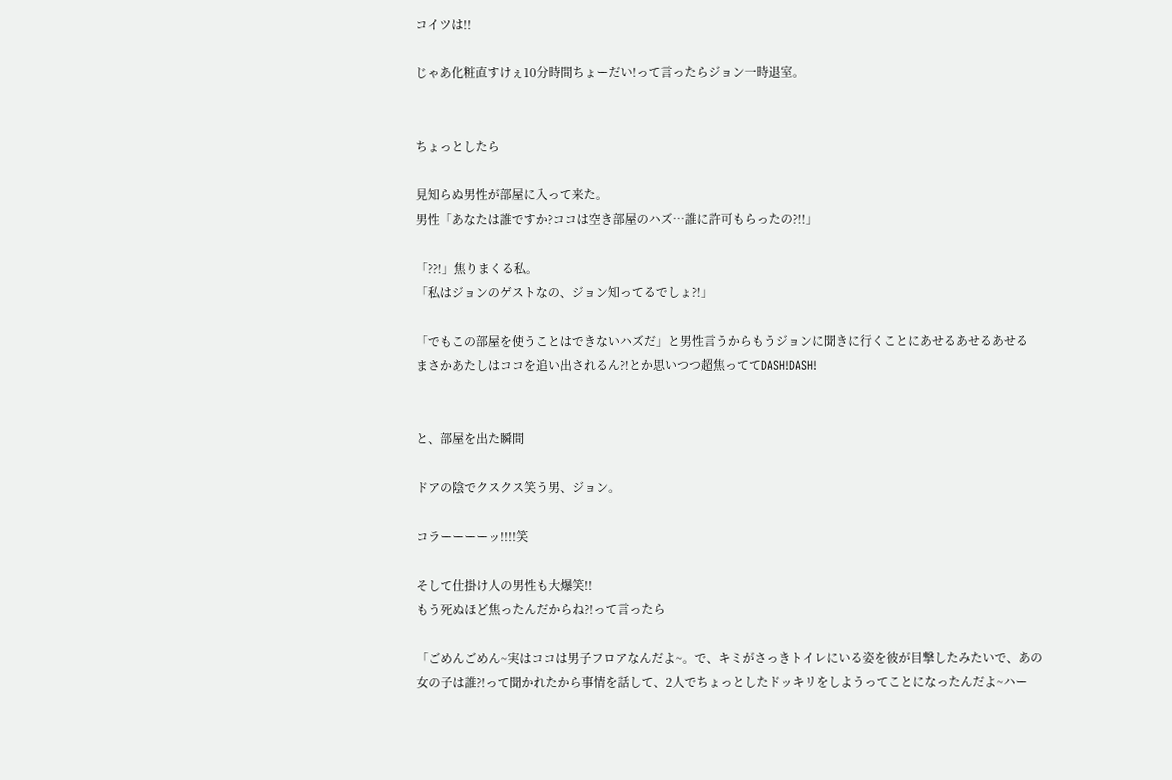コイツは!!

じゃあ化粧直すけぇ10分時間ちょーだい!って言ったらジョン一時退室。


ちょっとしたら

見知らぬ男性が部屋に入って来た。
男性「あなたは誰ですか?ココは空き部屋のハズ…誰に許可もらったの?!!」

「??!」焦りまくる私。
「私はジョンのゲストなの、ジョン知ってるでしょ?!」

「でもこの部屋を使うことはできないハズだ」と男性言うからもうジョンに聞きに行くことにあせるあせるあせる
まさかあたしはココを追い出されるん?!とか思いつつ超焦っててDASH!DASH!


と、部屋を出た瞬間

ドアの陰でクスクス笑う男、ジョン。

コラーーーーッ!!!!笑

そして仕掛け人の男性も大爆笑!!
もう死ぬほど焦ったんだからね?!って言ったら

「ごめんごめん~実はココは男子フロアなんだよ~。で、キミがさっきトイレにいる姿を彼が目撃したみたいで、あの女の子は誰?!って聞かれたから事情を話して、2人でちょっとしたドッキリをしようってことになったんだよ~ハー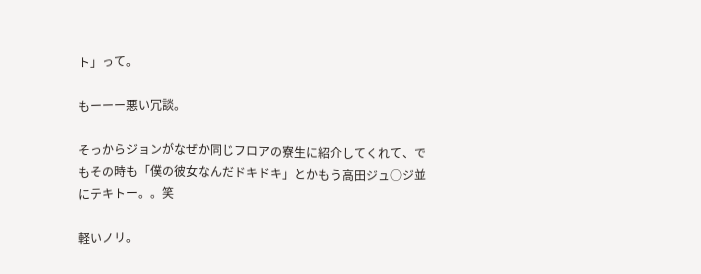ト」って。

もーーー悪い冗談。

そっからジョンがなぜか同じフロアの寮生に紹介してくれて、でもその時も「僕の彼女なんだドキドキ」とかもう高田ジュ○ジ並にテキトー。。笑

軽いノリ。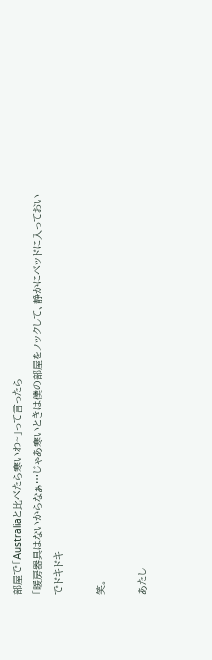部屋で「Australiaと比べたら寒いわ~」って言ったら
「暖房器具はないからなぁ…じゃあ寒いときは僕の部屋をノックして、静かにベッドに入っておいでドキドキ

笑。

あたし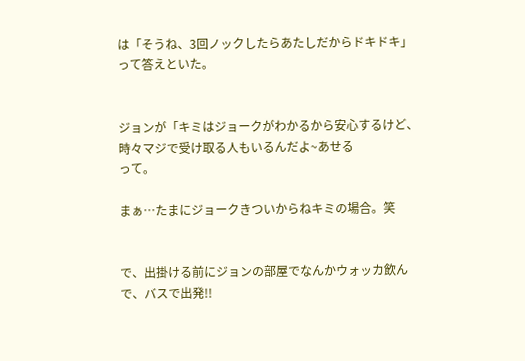は「そうね、3回ノックしたらあたしだからドキドキ」って答えといた。


ジョンが「キミはジョークがわかるから安心するけど、時々マジで受け取る人もいるんだよ~あせる
って。

まぁ…たまにジョークきついからねキミの場合。笑


で、出掛ける前にジョンの部屋でなんかウォッカ飲んで、バスで出発!!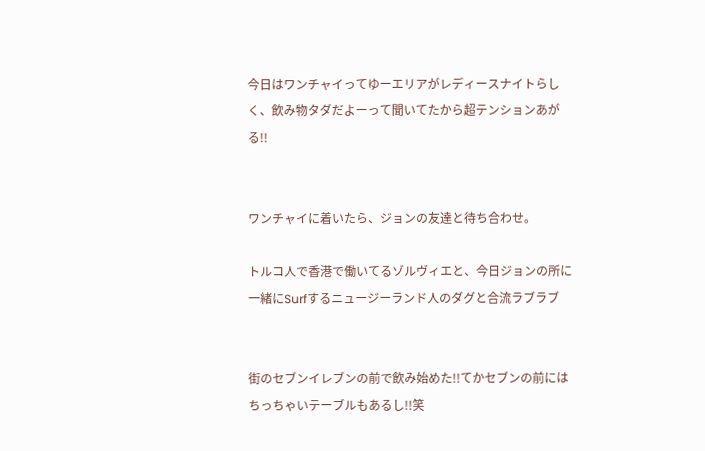今日はワンチャイってゆーエリアがレディースナイトらしく、飲み物タダだよーって聞いてたから超テンションあがる!!


ワンチャイに着いたら、ジョンの友達と待ち合わせ。

トルコ人で香港で働いてるゾルヴィエと、今日ジョンの所に一緒にSurfするニュージーランド人のダグと合流ラブラブ


街のセブンイレブンの前で飲み始めた!!てかセブンの前にはちっちゃいテーブルもあるし!!笑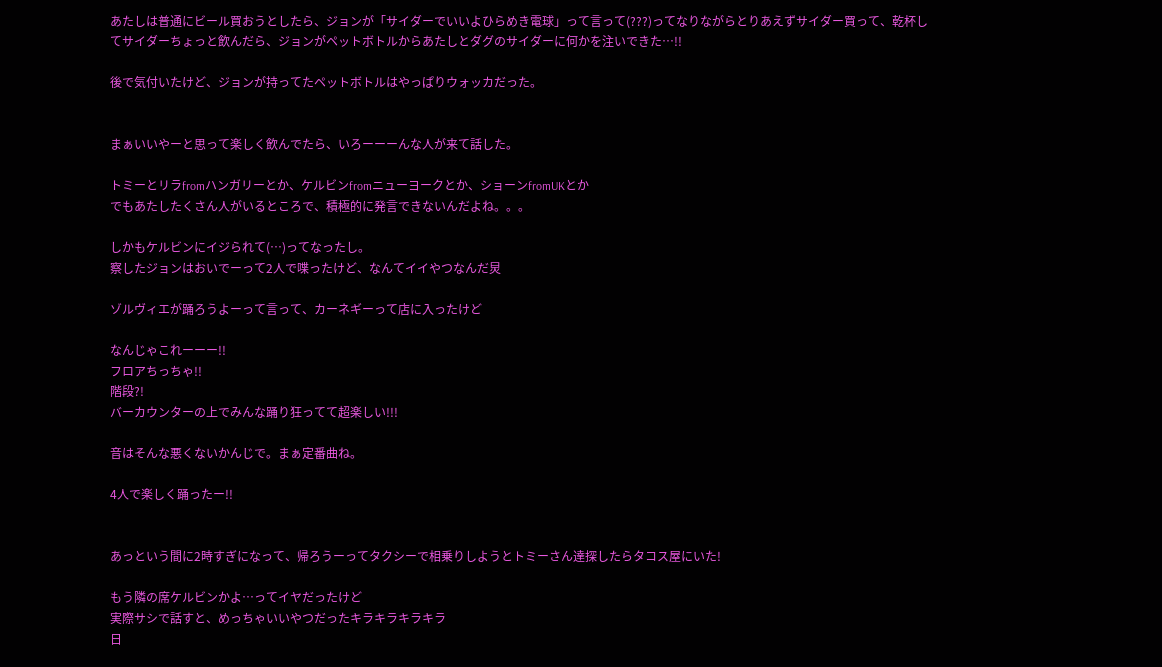あたしは普通にビール買おうとしたら、ジョンが「サイダーでいいよひらめき電球」って言って(???)ってなりながらとりあえずサイダー買って、乾杯してサイダーちょっと飲んだら、ジョンがペットボトルからあたしとダグのサイダーに何かを注いできた…!!

後で気付いたけど、ジョンが持ってたペットボトルはやっぱりウォッカだった。


まぁいいやーと思って楽しく飲んでたら、いろーーーんな人が来て話した。

トミーとリラfromハンガリーとか、ケルビンfromニューヨークとか、ショーンfromUKとか
でもあたしたくさん人がいるところで、積極的に発言できないんだよね。。。

しかもケルビンにイジられて(…)ってなったし。
察したジョンはおいでーって2人で喋ったけど、なんてイイやつなんだ炅

ゾルヴィエが踊ろうよーって言って、カーネギーって店に入ったけど

なんじゃこれーーー!!
フロアちっちゃ!!
階段?!
バーカウンターの上でみんな踊り狂ってて超楽しい!!!

音はそんな悪くないかんじで。まぁ定番曲ね。

4人で楽しく踊ったー!!


あっという間に2時すぎになって、帰ろうーってタクシーで相乗りしようとトミーさん達探したらタコス屋にいた!

もう隣の席ケルビンかよ…ってイヤだったけど
実際サシで話すと、めっちゃいいやつだったキラキラキラキラ
日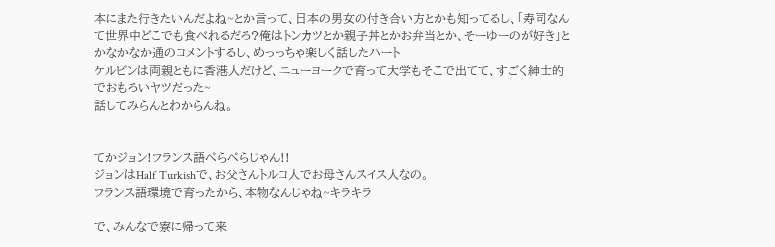本にまた行きたいんだよね~とか言って、日本の男女の付き合い方とかも知ってるし、「寿司なんて世界中どこでも食べれるだろ?俺はトンカツとか親子丼とかお弁当とか、そーゆーのが好き」とかなかなか通のコメントするし、めっっちゃ楽しく話したハート
ケルビンは両親ともに香港人だけど、ニューヨークで育って大学もそこで出てて、すごく紳士的でおもろいヤツだった~
話してみらんとわからんね。


てかジョン!フランス語ぺらぺらじゃん!!
ジョンはHalf Turkishで、お父さんトルコ人でお母さんスイス人なの。
フランス語環境で育ったから、本物なんじゃね~キラキラ

で、みんなで寮に帰って来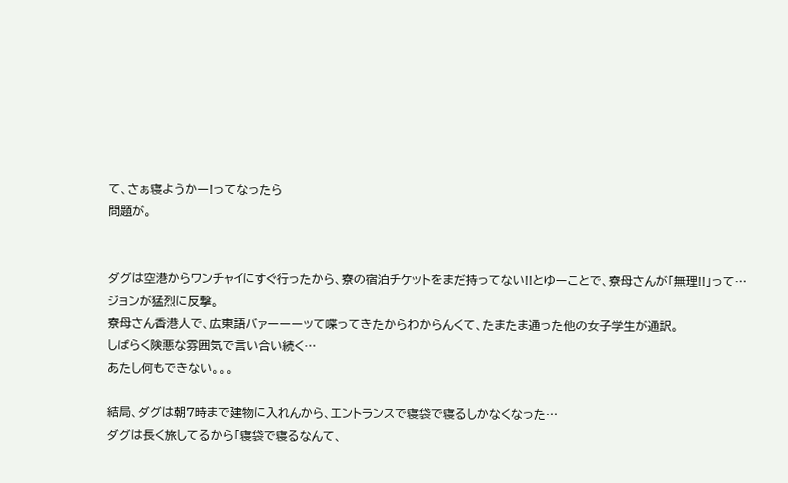て、さぁ寝ようかー!ってなったら
問題が。


ダグは空港からワンチャイにすぐ行ったから、寮の宿泊チケットをまだ持ってない!!とゆーことで、寮母さんが「無理!!」って…
ジョンが猛烈に反撃。
寮母さん香港人で、広東語バァーーーッて喋ってきたからわからんくて、たまたま通った他の女子学生が通訳。
しばらく険悪な雰囲気で言い合い続く…
あたし何もできない。。。

結局、ダグは朝7時まで建物に入れんから、エントランスで寝袋で寝るしかなくなった…
ダグは長く旅してるから「寝袋で寝るなんて、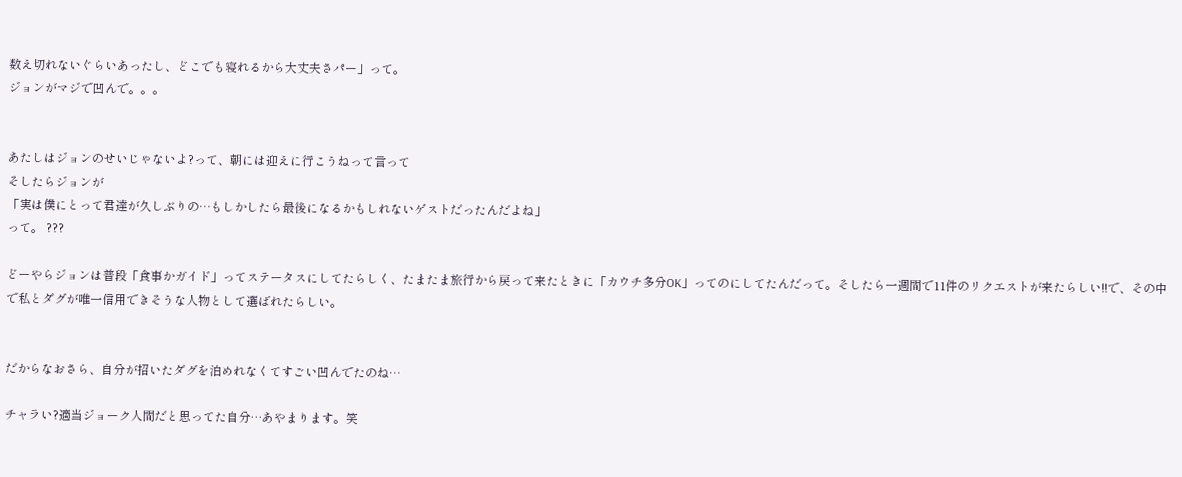数え切れないぐらいあったし、どこでも寝れるから大丈夫さパー」って。
ジョンがマジで凹んで。。。


あたしはジョンのせいじゃないよ?って、朝には迎えに行こうねって言って
そしたらジョンが
「実は僕にとって君達が久しぶりの…もしかしたら最後になるかもしれないゲストだったんだよね」
って。 ???

どーやらジョンは普段「食事かガイド」ってステータスにしてたらしく、たまたま旅行から戻って来たときに「カウチ多分OK」ってのにしてたんだって。そしたら一週間で11件のリクエストが来たらしい!!で、その中で私とダグが唯一信用できそうな人物として選ばれたらしい。


だからなおさら、自分が招いたダグを泊めれなくてすごい凹んでたのね…

チャラい?適当ジョーク人間だと思ってた自分…あやまります。笑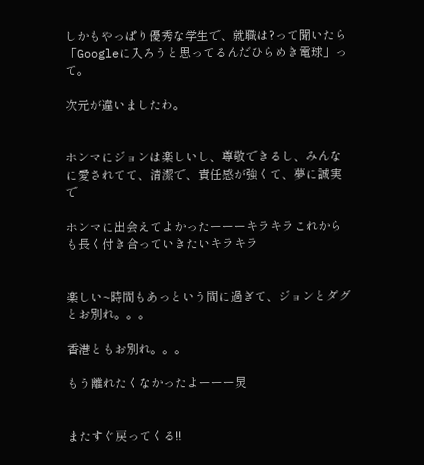しかもやっぱり優秀な学生で、就職は?って聞いたら「Googleに入ろうと思ってるんだひらめき電球」って。

次元が違いましたわ。


ホンマにジョンは楽しいし、尊敬できるし、みんなに愛されてて、清潔で、責任感が強くて、夢に誠実で

ホンマに出会えてよかったーーーキラキラこれからも長く付き合っていきたいキラキラ


楽しい~時間もあっという間に過ぎて、ジョンとダグとお別れ。。。

香港ともお別れ。。。

もう離れたくなかったよーーー炅


またすぐ戻ってくる!!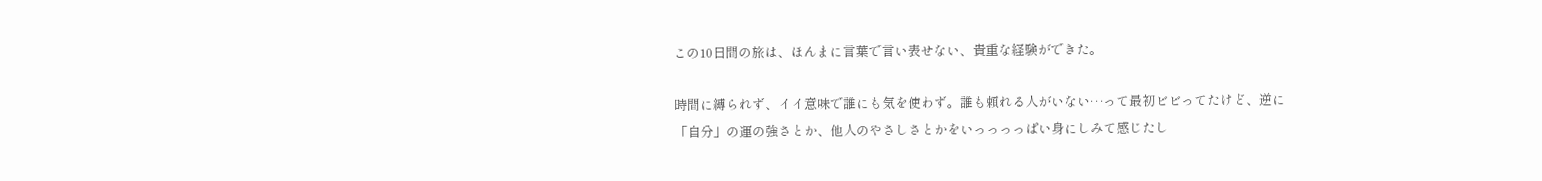この10日間の旅は、ほんまに言葉で言い表せない、貴重な経験ができた。

時間に縛られず、イイ意味で誰にも気を使わず。誰も頼れる人がいない…って最初ビビってたけど、逆に「自分」の運の強さとか、他人のやさしさとかをいっっっっぱい身にしみて感じたし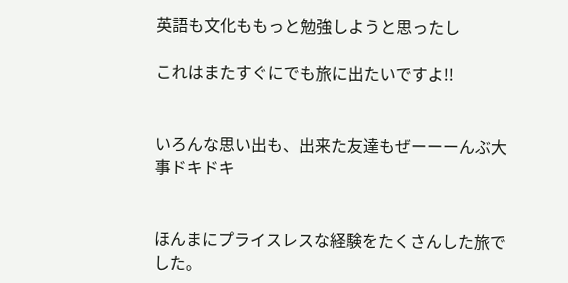英語も文化ももっと勉強しようと思ったし

これはまたすぐにでも旅に出たいですよ!!


いろんな思い出も、出来た友達もぜーーーんぶ大事ドキドキ


ほんまにプライスレスな経験をたくさんした旅でした。